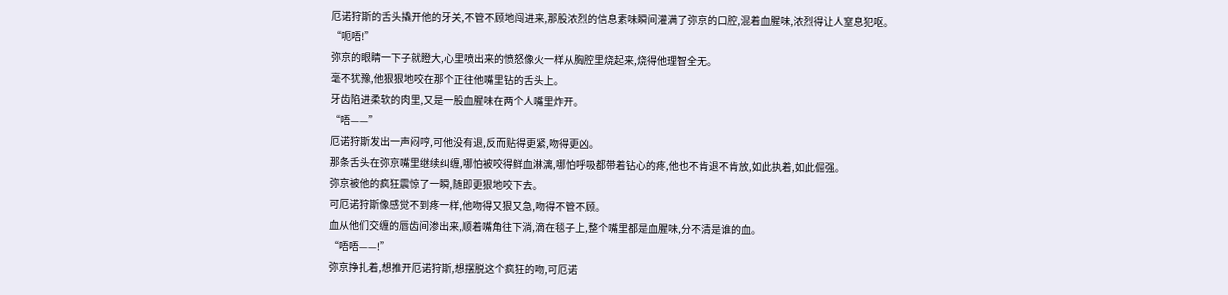厄诺狩斯的舌头撬开他的牙关,不管不顾地闯进来,那股浓烈的信息素味瞬间灌满了弥京的口腔,混着血腥味,浓烈得让人窒息犯呕。
“呃唔!”
弥京的眼睛一下子就瞪大,心里喷出来的愤怒像火一样从胸腔里烧起来,烧得他理智全无。
毫不犹豫,他狠狠地咬在那个正往他嘴里钻的舌头上。
牙齿陷进柔软的肉里,又是一股血腥味在两个人嘴里炸开。
“唔——”
厄诺狩斯发出一声闷哼,可他没有退,反而贴得更紧,吻得更凶。
那条舌头在弥京嘴里继续纠缠,哪怕被咬得鲜血淋漓,哪怕呼吸都带着钻心的疼,他也不肯退不肯放,如此执着,如此倔强。
弥京被他的疯狂震惊了一瞬,随即更狠地咬下去。
可厄诺狩斯像感觉不到疼一样,他吻得又狠又急,吻得不管不顾。
血从他们交缠的唇齿间渗出来,顺着嘴角往下淌,滴在毯子上,整个嘴里都是血腥味,分不清是谁的血。
“唔唔——!”
弥京挣扎着,想推开厄诺狩斯,想摆脱这个疯狂的吻,可厄诺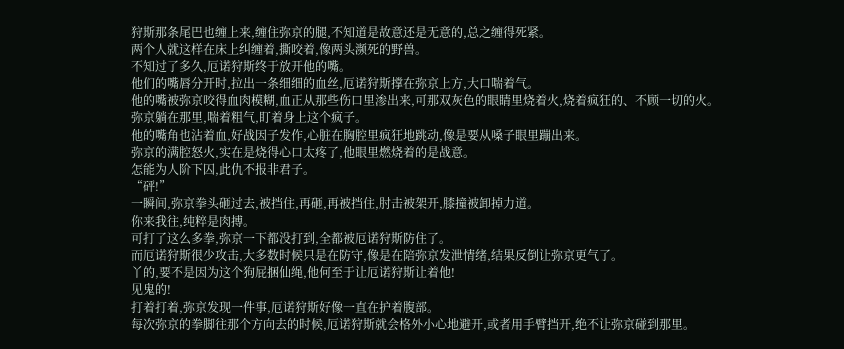狩斯那条尾巴也缠上来,缠住弥京的腿,不知道是故意还是无意的,总之缠得死紧。
两个人就这样在床上纠缠着,撕咬着,像两头濒死的野兽。
不知过了多久,厄诺狩斯终于放开他的嘴。
他们的嘴唇分开时,拉出一条细细的血丝,厄诺狩斯撑在弥京上方,大口喘着气。
他的嘴被弥京咬得血肉模糊,血正从那些伤口里渗出来,可那双灰色的眼睛里烧着火,烧着疯狂的、不顾一切的火。
弥京躺在那里,喘着粗气,盯着身上这个疯子。
他的嘴角也沾着血,好战因子发作,心脏在胸腔里疯狂地跳动,像是要从嗓子眼里蹦出来。
弥京的满腔怒火,实在是烧得心口太疼了,他眼里燃烧着的是战意。
怎能为人阶下囚,此仇不报非君子。
“砰!”
一瞬间,弥京拳头砸过去,被挡住,再砸,再被挡住,肘击被架开,膝撞被卸掉力道。
你来我往,纯粹是肉搏。
可打了这么多拳,弥京一下都没打到,全都被厄诺狩斯防住了。
而厄诺狩斯很少攻击,大多数时候只是在防守,像是在陪弥京发泄情绪,结果反倒让弥京更气了。
丫的,要不是因为这个狗屁捆仙绳,他何至于让厄诺狩斯让着他!
见鬼的!
打着打着,弥京发现一件事,厄诺狩斯好像一直在护着腹部。
每次弥京的拳脚往那个方向去的时候,厄诺狩斯就会格外小心地避开,或者用手臂挡开,绝不让弥京碰到那里。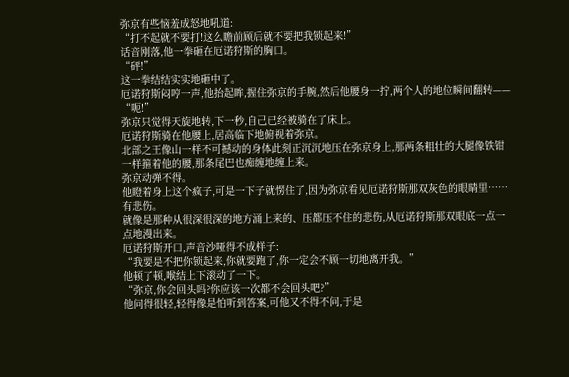弥京有些恼羞成怒地吼道:
“打不起就不要打!这么瞻前顾后就不要把我锁起来!”
话音刚落,他一拳砸在厄诺狩斯的胸口。
“砰!”
这一拳结结实实地砸中了。
厄诺狩斯闷哼一声,他抬起眸,握住弥京的手腕,然后他腰身一拧,两个人的地位瞬间翻转——
“呃!”
弥京只觉得天旋地转,下一秒,自己已经被骑在了床上。
厄诺狩斯骑在他腰上,居高临下地俯视着弥京。
北部之王像山一样不可撼动的身体此刻正沉沉地压在弥京身上,那两条粗壮的大腿像铁钳一样箍着他的腰,那条尾巴也痴缠地缠上来。
弥京动弹不得。
他瞪着身上这个疯子,可是一下子就愣住了,因为弥京看见厄诺狩斯那双灰色的眼睛里……有悲伤。
就像是那种从很深很深的地方涌上来的、压都压不住的悲伤,从厄诺狩斯那双眼底一点一点地漫出来。
厄诺狩斯开口,声音沙哑得不成样子:
“我要是不把你锁起来,你就要跑了,你一定会不顾一切地离开我。”
他顿了顿,喉结上下滚动了一下。
“弥京,你会回头吗?你应该一次都不会回头吧?”
他问得很轻,轻得像是怕听到答案,可他又不得不问,于是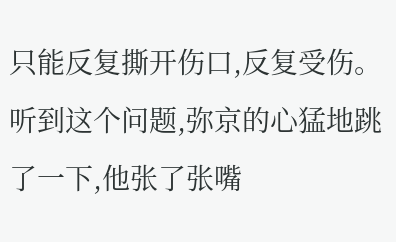只能反复撕开伤口,反复受伤。
听到这个问题,弥京的心猛地跳了一下,他张了张嘴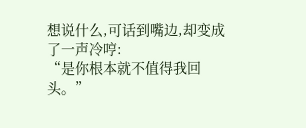想说什么,可话到嘴边,却变成了一声冷哼:
“是你根本就不值得我回头。”